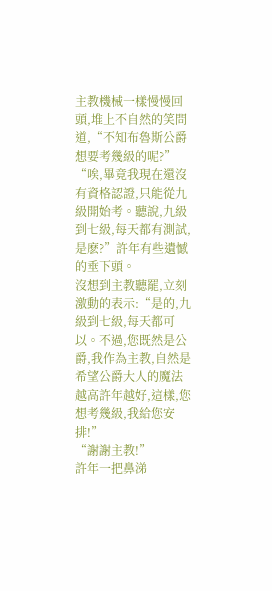主教機械一樣慢慢回頭,堆上不自然的笑問道,“不知布魯斯公爵想要考幾級的呢?”
“唉,畢竟我現在還沒有資格認證,只能從九級開始考。聽說,九級到七級,每天都有測試,是麽?”許年有些遺憾的垂下頭。
沒想到主教聽罷,立刻激動的表示:“是的,九級到七級,每天都可以。不過,您既然是公爵,我作為主教,自然是希望公爵大人的魔法越高許年越好,這樣,您想考幾級,我給您安排!”
“謝謝主教!”
許年一把鼻涕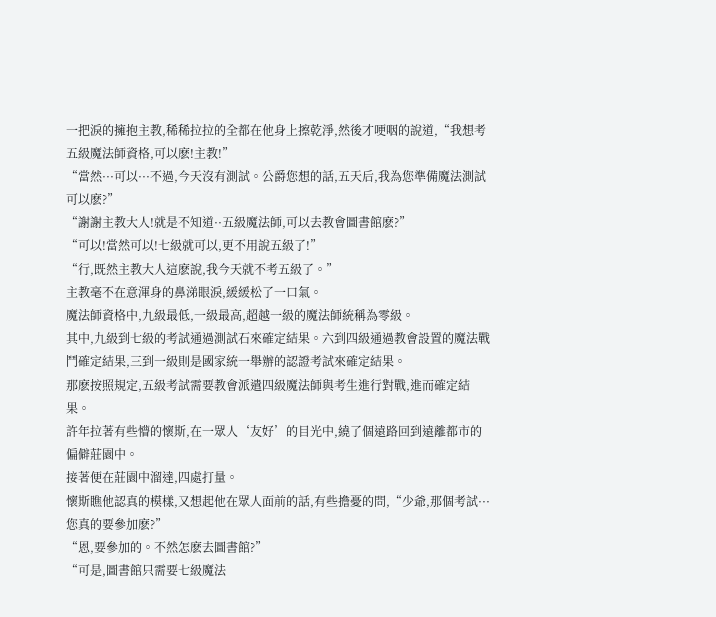一把淚的擁抱主教,稀稀拉拉的全都在他身上擦乾淨,然後才哽咽的說道,“我想考五級魔法師資格,可以麽!主教!”
“當然···可以···不過,今天沒有測試。公爵您想的話,五天后,我為您準備魔法測試可以麽?”
“謝謝主教大人!就是不知道··五級魔法師,可以去教會圖書館麽?”
“可以!當然可以!七級就可以,更不用說五級了!”
“行,既然主教大人這麽說,我今天就不考五級了。”
主教毫不在意渾身的鼻涕眼淚,緩緩松了一口氣。
魔法師資格中,九級最低,一級最高,超越一級的魔法師統稱為零級。
其中,九級到七級的考試通過測試石來確定結果。六到四級通過教會設置的魔法戰鬥確定結果,三到一級則是國家統一舉辦的認證考試來確定結果。
那麽按照規定,五級考試需要教會派遣四級魔法師與考生進行對戰,進而確定結果。
許年拉著有些懵的懷斯,在一眾人‘友好’的目光中,繞了個遠路回到遠離都市的偏僻莊園中。
接著便在莊園中溜達,四處打量。
懷斯瞧他認真的模樣,又想起他在眾人面前的話,有些擔憂的問,“少爺,那個考試···您真的要參加麽?”
“恩,要參加的。不然怎麽去圖書館?”
“可是,圖書館只需要七級魔法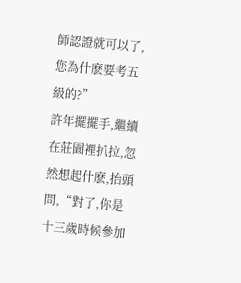師認證就可以了,您為什麽要考五級的?”
許年擺擺手,繼續在莊園裡扒拉,忽然想起什麽,抬頭問,“對了,你是十三歲時候參加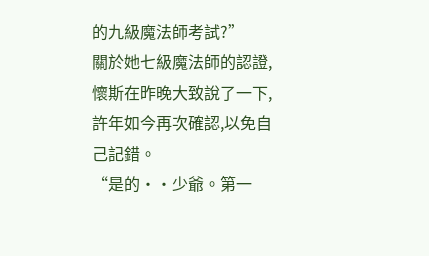的九級魔法師考試?”
關於她七級魔法師的認證,懷斯在昨晚大致說了一下,許年如今再次確認,以免自己記錯。
“是的··少爺。第一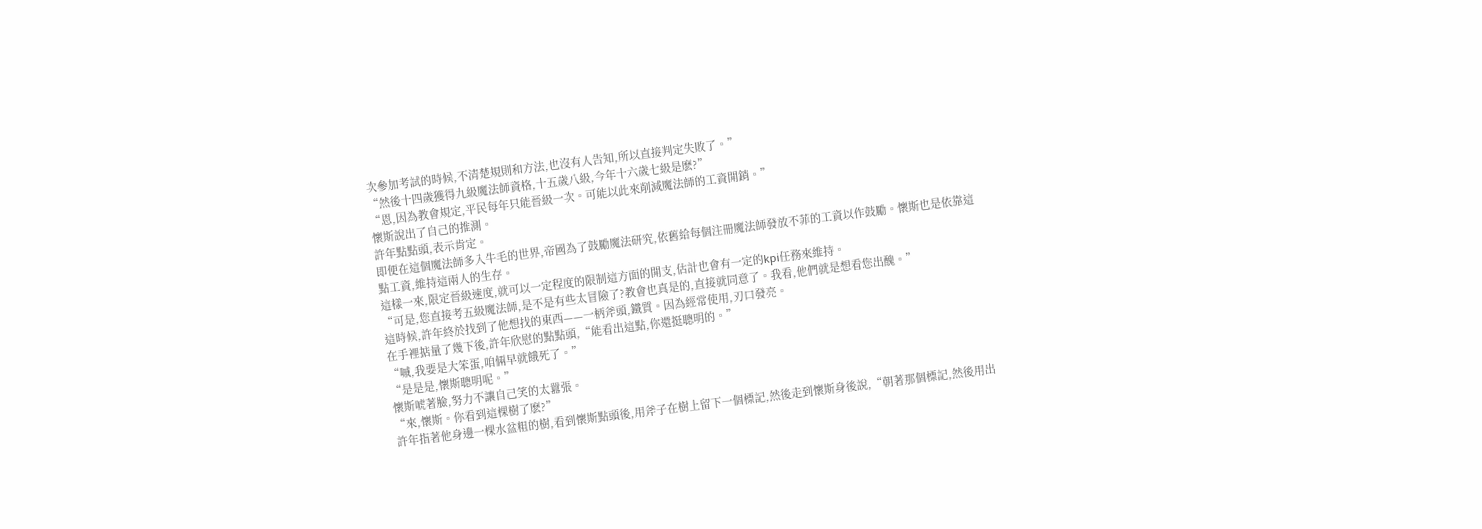次參加考試的時候,不清楚規則和方法,也沒有人告知,所以直接判定失敗了。”
“然後十四歲獲得九級魔法師資格,十五歲八級,今年十六歲七級是麽?”
“恩,因為教會規定,平民每年只能晉級一次。可能以此來削減魔法師的工資開銷。”
懷斯說出了自己的推測。
許年點點頭,表示肯定。
即便在這個魔法師多入牛毛的世界,帝國為了鼓勵魔法研究,依舊給每個注冊魔法師發放不菲的工資以作鼓勵。懷斯也是依靠這點工資,維持這兩人的生存。
這樣一來,限定晉級速度,就可以一定程度的限制這方面的開支,估計也會有一定的kpi任務來維持。
“可是,您直接考五級魔法師,是不是有些太冒險了?教會也真是的,直接就同意了。我看,他們就是想看您出醜。”
這時候,許年終於找到了他想找的東西——一柄斧頭,鐵質。因為經常使用,刃口發亮。
在手裡掂量了幾下後,許年欣慰的點點頭,“能看出這點,你還挺聰明的。”
“嘁,我要是大笨蛋,咱倆早就餓死了。”
“是是是,懷斯聰明呢。”
懷斯唬著臉,努力不讓自己笑的太囂張。
“來,懷斯。你看到這棵樹了麽?”
許年指著他身邊一棵水盆粗的樹,看到懷斯點頭後,用斧子在樹上留下一個標記,然後走到懷斯身後說,“朝著那個標記,然後用出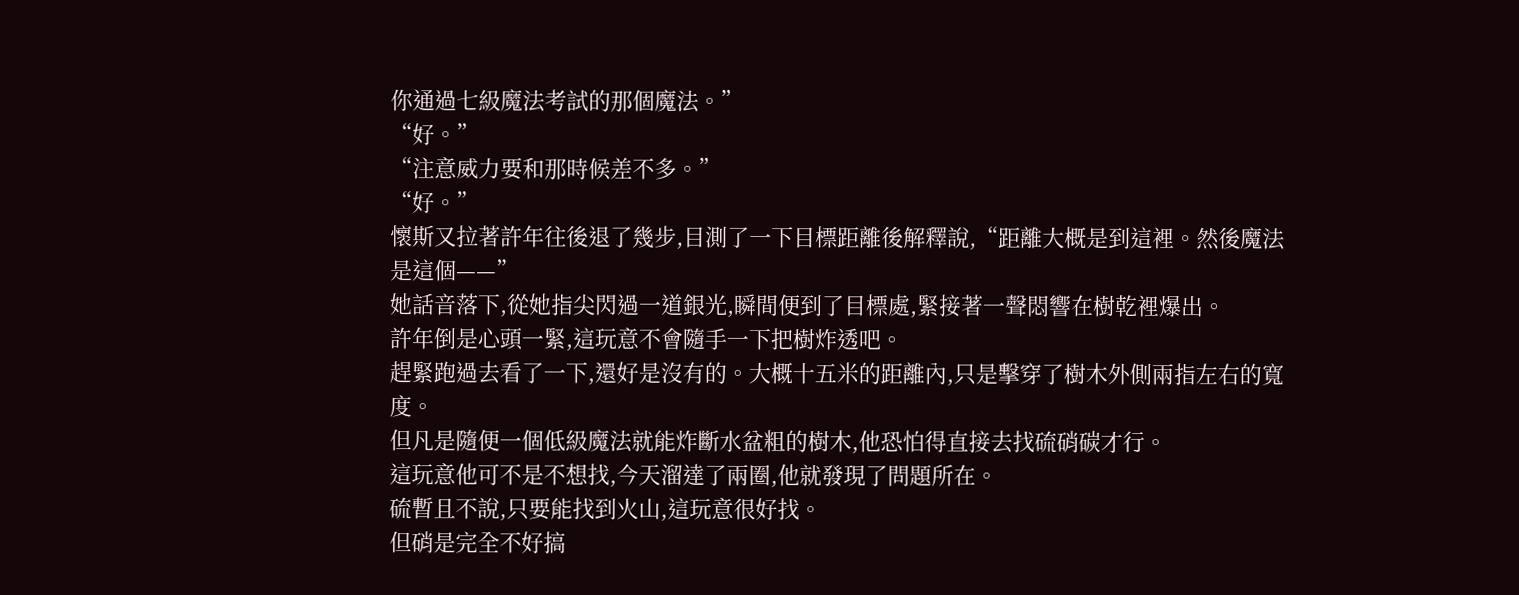你通過七級魔法考試的那個魔法。”
“好。”
“注意威力要和那時候差不多。”
“好。”
懷斯又拉著許年往後退了幾步,目測了一下目標距離後解釋說,“距離大概是到這裡。然後魔法是這個——”
她話音落下,從她指尖閃過一道銀光,瞬間便到了目標處,緊接著一聲悶響在樹乾裡爆出。
許年倒是心頭一緊,這玩意不會隨手一下把樹炸透吧。
趕緊跑過去看了一下,還好是沒有的。大概十五米的距離內,只是擊穿了樹木外側兩指左右的寬度。
但凡是隨便一個低級魔法就能炸斷水盆粗的樹木,他恐怕得直接去找硫硝碳才行。
這玩意他可不是不想找,今天溜達了兩圈,他就發現了問題所在。
硫暫且不說,只要能找到火山,這玩意很好找。
但硝是完全不好搞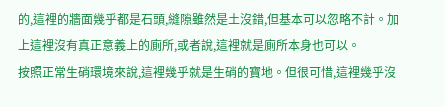的,這裡的牆面幾乎都是石頭,縫隙雖然是土沒錯,但基本可以忽略不計。加上這裡沒有真正意義上的廁所,或者說,這裡就是廁所本身也可以。
按照正常生硝環境來說,這裡幾乎就是生硝的寶地。但很可惜,這裡幾乎沒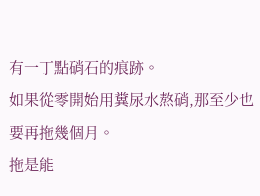有一丁點硝石的痕跡。
如果從零開始用糞尿水熬硝,那至少也要再拖幾個月。
拖是能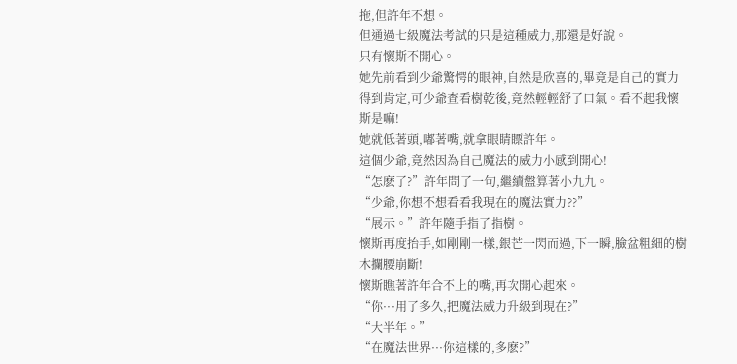拖,但許年不想。
但通過七級魔法考試的只是這種威力,那還是好說。
只有懷斯不開心。
她先前看到少爺驚愕的眼神,自然是欣喜的,畢竟是自己的實力得到肯定,可少爺查看樹乾後,竟然輕輕舒了口氣。看不起我懷斯是嘛!
她就低著頭,嘟著嘴,就拿眼睛瞟許年。
這個少爺,竟然因為自己魔法的威力小感到開心!
“怎麽了?”許年問了一句,繼續盤算著小九九。
“少爺,你想不想看看我現在的魔法實力??”
“展示。”許年隨手指了指樹。
懷斯再度抬手,如剛剛一樣,銀芒一閃而過,下一瞬,臉盆粗細的樹木攔腰崩斷!
懷斯瞧著許年合不上的嘴,再次開心起來。
“你···用了多久,把魔法威力升級到現在?”
“大半年。”
“在魔法世界···你這樣的,多麽?”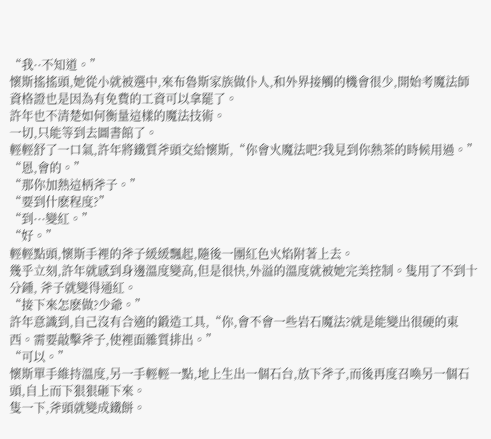“我··不知道。”
懷斯搖搖頭,她從小就被選中,來布魯斯家族做仆人,和外界接觸的機會很少,開始考魔法師資格證也是因為有免費的工資可以拿罷了。
許年也不清楚如何衡量這樣的魔法技術。
一切,只能等到去圖書館了。
輕輕舒了一口氣,許年將鐵質斧頭交給懷斯,“你會火魔法吧?我見到你熱茶的時候用過。”
“恩,會的。”
“那你加熱這柄斧子。”
“要到什麽程度?”
“到···變紅。”
“好。”
輕輕點頭,懷斯手裡的斧子緩緩飄起,隨後一團紅色火焰附著上去。
幾乎立刻,許年就感到身邊溫度變高,但是很快,外溢的溫度就被她完美控制。隻用了不到十分鍾, 斧子就變得通紅。
“接下來怎麽做?少爺。”
許年意識到,自己沒有合適的鍛造工具,“你,會不會一些岩石魔法?就是能變出很硬的東西。需要敲擊斧子,使裡面雜質排出。”
“可以。”
懷斯單手維持溫度,另一手輕輕一點,地上生出一個石台,放下斧子,而後再度召喚另一個石頭,自上而下狠狠砸下來。
隻一下,斧頭就變成鐵餅。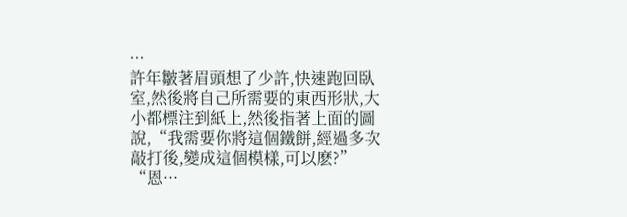···
許年皺著眉頭想了少許,快速跑回臥室,然後將自己所需要的東西形狀,大小都標注到紙上,然後指著上面的圖說,“我需要你將這個鐵餅,經過多次敲打後,變成這個模樣,可以麽?”
“恩···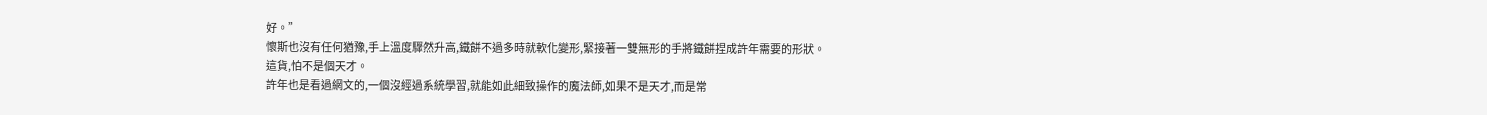好。”
懷斯也沒有任何猶豫,手上溫度驟然升高,鐵餅不過多時就軟化變形,緊接著一雙無形的手將鐵餅捏成許年需要的形狀。
這貨,怕不是個天才。
許年也是看過網文的,一個沒經過系統學習,就能如此細致操作的魔法師,如果不是天才,而是常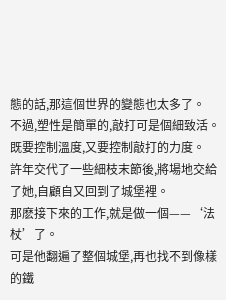態的話,那這個世界的變態也太多了。
不過,塑性是簡單的,敲打可是個細致活。
既要控制溫度,又要控制敲打的力度。
許年交代了一些細枝末節後,將場地交給了她,自顧自又回到了城堡裡。
那麽接下來的工作,就是做一個——‘法杖’了。
可是他翻遍了整個城堡,再也找不到像樣的鐵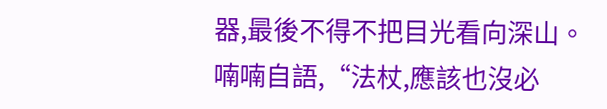器,最後不得不把目光看向深山。
喃喃自語,“法杖,應該也沒必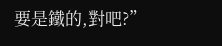要是鐵的,對吧?”